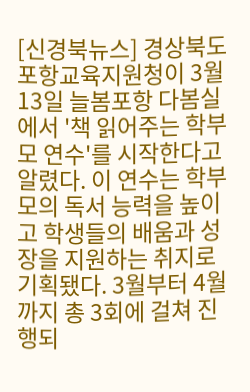[신경북뉴스] 경상북도포항교육지원청이 3월 13일 늘봄포항 다봄실에서 '책 읽어주는 학부모 연수'를 시작한다고 알렸다. 이 연수는 학부모의 독서 능력을 높이고 학생들의 배움과 성장을 지원하는 취지로 기획됐다. 3월부터 4월까지 총 3회에 걸쳐 진행되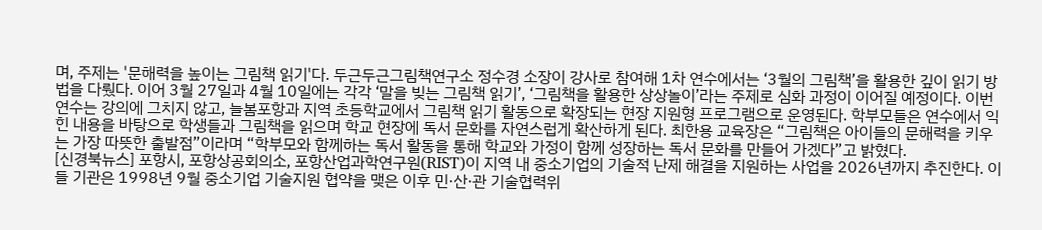며, 주제는 '문해력을 높이는 그림책 읽기'다. 두근두근그림책연구소 정수경 소장이 강사로 참여해 1차 연수에서는 ‘3월의 그림책’을 활용한 깊이 읽기 방법을 다뤘다. 이어 3월 27일과 4월 10일에는 각각 ‘말을 빚는 그림책 읽기’, ‘그림책을 활용한 상상놀이’라는 주제로 심화 과정이 이어질 예정이다. 이번 연수는 강의에 그치지 않고, 늘봄포항과 지역 초등학교에서 그림책 읽기 활동으로 확장되는 현장 지원형 프로그램으로 운영된다. 학부모들은 연수에서 익힌 내용을 바탕으로 학생들과 그림책을 읽으며 학교 현장에 독서 문화를 자연스럽게 확산하게 된다. 최한용 교육장은 “그림책은 아이들의 문해력을 키우는 가장 따뜻한 출발점”이라며 “학부모와 함께하는 독서 활동을 통해 학교와 가정이 함께 성장하는 독서 문화를 만들어 가겠다”고 밝혔다.
[신경북뉴스] 포항시, 포항상공회의소, 포항산업과학연구원(RIST)이 지역 내 중소기업의 기술적 난제 해결을 지원하는 사업을 2026년까지 추진한다. 이들 기관은 1998년 9월 중소기업 기술지원 협약을 맺은 이후 민·산·관 기술협력위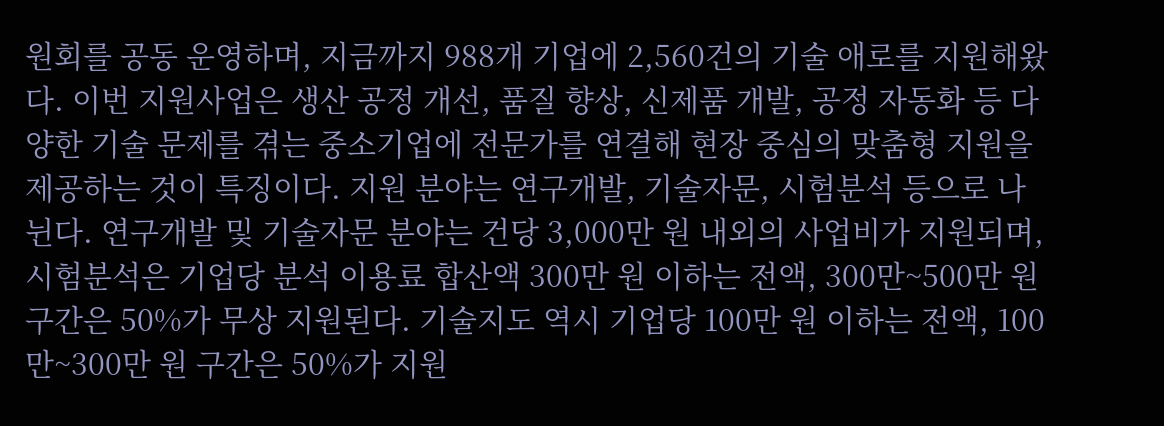원회를 공동 운영하며, 지금까지 988개 기업에 2,560건의 기술 애로를 지원해왔다. 이번 지원사업은 생산 공정 개선, 품질 향상, 신제품 개발, 공정 자동화 등 다양한 기술 문제를 겪는 중소기업에 전문가를 연결해 현장 중심의 맞춤형 지원을 제공하는 것이 특징이다. 지원 분야는 연구개발, 기술자문, 시험분석 등으로 나뉜다. 연구개발 및 기술자문 분야는 건당 3,000만 원 내외의 사업비가 지원되며, 시험분석은 기업당 분석 이용료 합산액 300만 원 이하는 전액, 300만~500만 원 구간은 50%가 무상 지원된다. 기술지도 역시 기업당 100만 원 이하는 전액, 100만~300만 원 구간은 50%가 지원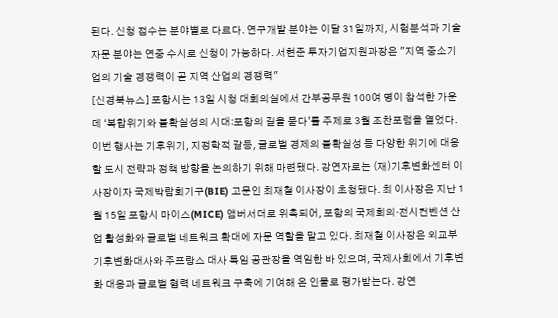된다. 신청 접수는 분야별로 다르다. 연구개발 분야는 이달 31일까지, 시험분석과 기술자문 분야는 연중 수시로 신청이 가능하다. 서현준 투자기업지원과장은 "지역 중소기업의 기술 경쟁력이 곧 지역 산업의 경쟁력"
[신경북뉴스] 포항시는 13일 시청 대회의실에서 간부공무원 100여 명이 참석한 가운데 ‘복합위기와 불확실성의 시대:포항의 길을 묻다’를 주제로 3월 조찬포럼을 열었다. 이번 행사는 기후위기, 지정학적 갈등, 글로벌 경제의 불확실성 등 다양한 위기에 대응할 도시 전략과 정책 방향을 논의하기 위해 마련됐다. 강연자로는 (재)기후변화센터 이사장이자 국제박람회기구(BIE) 고문인 최재철 이사장이 초청됐다. 최 이사장은 지난 1월 15일 포항시 마이스(MICE) 앰버서더로 위촉되어, 포항의 국제회의·전시컨벤션 산업 활성화와 글로벌 네트워크 확대에 자문 역할을 맡고 있다. 최재철 이사장은 외교부 기후변화대사와 주프랑스 대사 특임 공관장을 역임한 바 있으며, 국제사회에서 기후변화 대응과 글로벌 협력 네트워크 구축에 기여해 온 인물로 평가받는다. 강연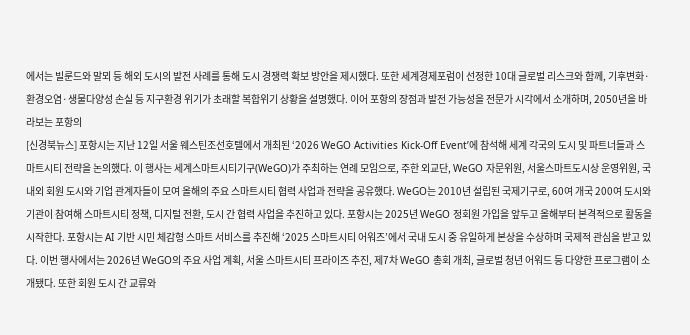에서는 빌룬드와 말뫼 등 해외 도시의 발전 사례를 통해 도시 경쟁력 확보 방안을 제시했다. 또한 세계경제포럼이 선정한 10대 글로벌 리스크와 함께, 기후변화·환경오염·생물다양성 손실 등 지구환경 위기가 초래할 복합위기 상황을 설명했다. 이어 포항의 장점과 발전 가능성을 전문가 시각에서 소개하며, 2050년을 바라보는 포항의
[신경북뉴스] 포항시는 지난 12일 서울 웨스틴조선호텔에서 개최된 ‘2026 WeGO Activities Kick-Off Event’에 참석해 세계 각국의 도시 및 파트너들과 스마트시티 전략을 논의했다. 이 행사는 세계스마트시티기구(WeGO)가 주최하는 연례 모임으로, 주한 외교단, WeGO 자문위원, 서울스마트도시상 운영위원, 국내외 회원 도시와 기업 관계자들이 모여 올해의 주요 스마트시티 협력 사업과 전략을 공유했다. WeGO는 2010년 설립된 국제기구로, 60여 개국 200여 도시와 기관이 참여해 스마트시티 정책, 디지털 전환, 도시 간 협력 사업을 추진하고 있다. 포항시는 2025년 WeGO 정회원 가입을 앞두고 올해부터 본격적으로 활동을 시작한다. 포항시는 AI 기반 시민 체감형 스마트 서비스를 추진해 ‘2025 스마트시티 어워즈’에서 국내 도시 중 유일하게 본상을 수상하며 국제적 관심을 받고 있다. 이번 행사에서는 2026년 WeGO의 주요 사업 계획, 서울 스마트시티 프라이즈 추진, 제7차 WeGO 총회 개최, 글로벌 청년 어워드 등 다양한 프로그램이 소개됐다. 또한 회원 도시 간 교류와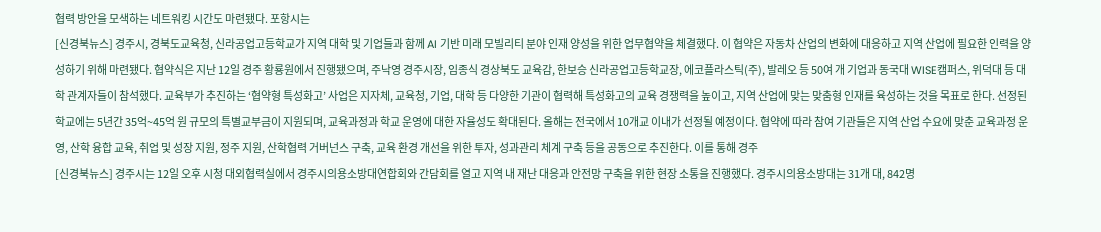협력 방안을 모색하는 네트워킹 시간도 마련됐다. 포항시는
[신경북뉴스] 경주시, 경북도교육청, 신라공업고등학교가 지역 대학 및 기업들과 함께 AI 기반 미래 모빌리티 분야 인재 양성을 위한 업무협약을 체결했다. 이 협약은 자동차 산업의 변화에 대응하고 지역 산업에 필요한 인력을 양성하기 위해 마련됐다. 협약식은 지난 12일 경주 황룡원에서 진행됐으며, 주낙영 경주시장, 임종식 경상북도 교육감, 한보승 신라공업고등학교장, 에코플라스틱(주), 발레오 등 50여 개 기업과 동국대 WISE캠퍼스, 위덕대 등 대학 관계자들이 참석했다. 교육부가 추진하는 ‘협약형 특성화고’ 사업은 지자체, 교육청, 기업, 대학 등 다양한 기관이 협력해 특성화고의 교육 경쟁력을 높이고, 지역 산업에 맞는 맞춤형 인재를 육성하는 것을 목표로 한다. 선정된 학교에는 5년간 35억~45억 원 규모의 특별교부금이 지원되며, 교육과정과 학교 운영에 대한 자율성도 확대된다. 올해는 전국에서 10개교 이내가 선정될 예정이다. 협약에 따라 참여 기관들은 지역 산업 수요에 맞춘 교육과정 운영, 산학 융합 교육, 취업 및 성장 지원, 정주 지원, 산학협력 거버넌스 구축, 교육 환경 개선을 위한 투자, 성과관리 체계 구축 등을 공동으로 추진한다. 이를 통해 경주
[신경북뉴스] 경주시는 12일 오후 시청 대외협력실에서 경주시의용소방대연합회와 간담회를 열고 지역 내 재난 대응과 안전망 구축을 위한 현장 소통을 진행했다. 경주시의용소방대는 31개 대, 842명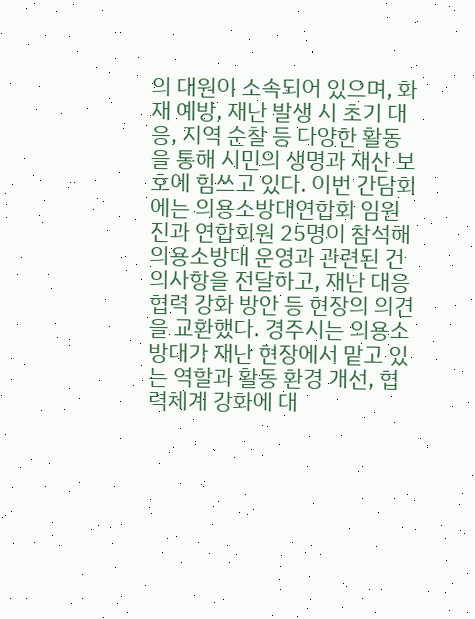의 대원이 소속되어 있으며, 화재 예방, 재난 발생 시 초기 대응, 지역 순찰 등 다양한 활동을 통해 시민의 생명과 재산 보호에 힘쓰고 있다. 이번 간담회에는 의용소방대연합회 임원진과 연합회원 25명이 참석해 의용소방대 운영과 관련된 건의사항을 전달하고, 재난 대응 협력 강화 방안 등 현장의 의견을 교환했다. 경주시는 의용소방대가 재난 현장에서 맡고 있는 역할과 활동 환경 개선, 협력체계 강화에 대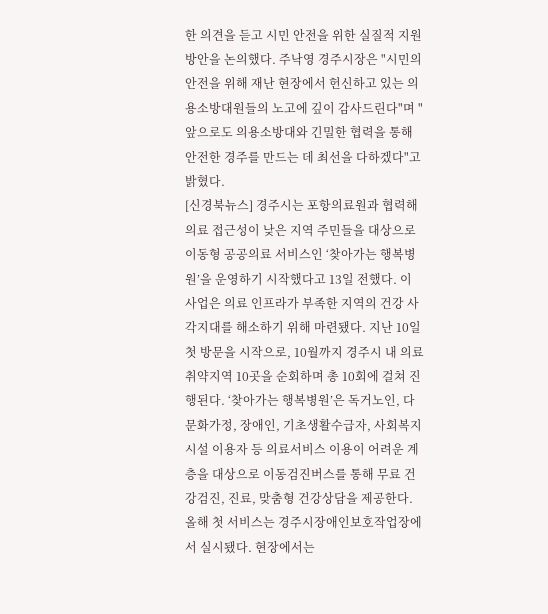한 의견을 듣고 시민 안전을 위한 실질적 지원 방안을 논의했다. 주낙영 경주시장은 "시민의 안전을 위해 재난 현장에서 헌신하고 있는 의용소방대원들의 노고에 깊이 감사드린다"며 "앞으로도 의용소방대와 긴밀한 협력을 통해 안전한 경주를 만드는 데 최선을 다하겠다"고 밝혔다.
[신경북뉴스] 경주시는 포항의료원과 협력해 의료 접근성이 낮은 지역 주민들을 대상으로 이동형 공공의료 서비스인 ‘찾아가는 행복병원’을 운영하기 시작했다고 13일 전했다. 이 사업은 의료 인프라가 부족한 지역의 건강 사각지대를 해소하기 위해 마련됐다. 지난 10일 첫 방문을 시작으로, 10월까지 경주시 내 의료취약지역 10곳을 순회하며 총 10회에 걸쳐 진행된다. ‘찾아가는 행복병원’은 독거노인, 다문화가정, 장애인, 기초생활수급자, 사회복지시설 이용자 등 의료서비스 이용이 어려운 계층을 대상으로 이동검진버스를 통해 무료 건강검진, 진료, 맞춤형 건강상담을 제공한다. 올해 첫 서비스는 경주시장애인보호작업장에서 실시됐다. 현장에서는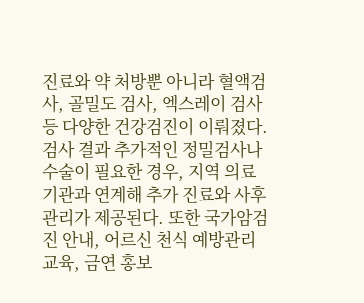진료와 약 처방뿐 아니라 혈액검사, 골밀도 검사, 엑스레이 검사 등 다양한 건강검진이 이뤄졌다. 검사 결과 추가적인 정밀검사나 수술이 필요한 경우, 지역 의료기관과 연계해 추가 진료와 사후 관리가 제공된다. 또한 국가암검진 안내, 어르신 천식 예방관리 교육, 금연 홍보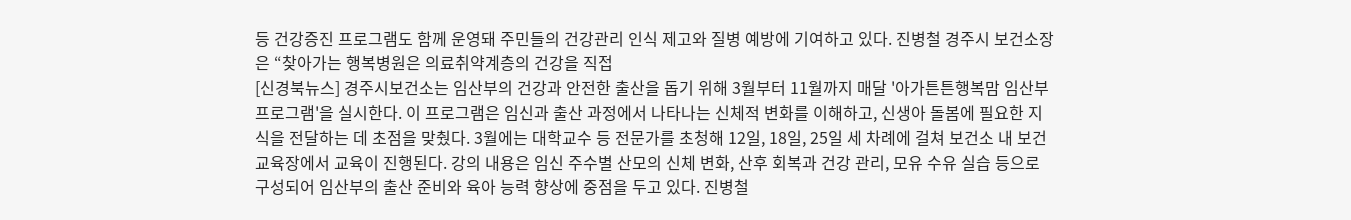등 건강증진 프로그램도 함께 운영돼 주민들의 건강관리 인식 제고와 질병 예방에 기여하고 있다. 진병철 경주시 보건소장은 “찾아가는 행복병원은 의료취약계층의 건강을 직접
[신경북뉴스] 경주시보건소는 임산부의 건강과 안전한 출산을 돕기 위해 3월부터 11월까지 매달 '아가튼튼행복맘 임산부 프로그램'을 실시한다. 이 프로그램은 임신과 출산 과정에서 나타나는 신체적 변화를 이해하고, 신생아 돌봄에 필요한 지식을 전달하는 데 초점을 맞췄다. 3월에는 대학교수 등 전문가를 초청해 12일, 18일, 25일 세 차례에 걸쳐 보건소 내 보건교육장에서 교육이 진행된다. 강의 내용은 임신 주수별 산모의 신체 변화, 산후 회복과 건강 관리, 모유 수유 실습 등으로 구성되어 임산부의 출산 준비와 육아 능력 향상에 중점을 두고 있다. 진병철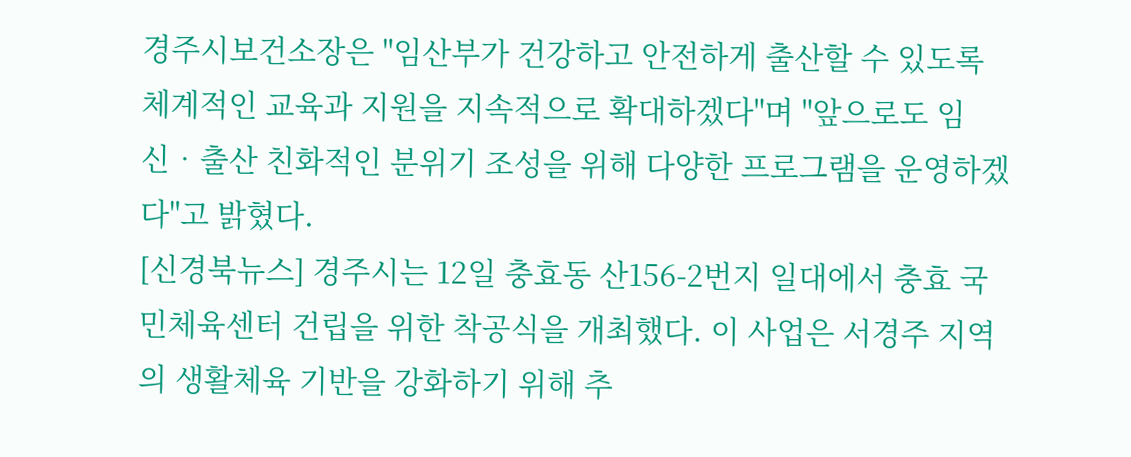경주시보건소장은 "임산부가 건강하고 안전하게 출산할 수 있도록 체계적인 교육과 지원을 지속적으로 확대하겠다"며 "앞으로도 임신‧출산 친화적인 분위기 조성을 위해 다양한 프로그램을 운영하겠다"고 밝혔다.
[신경북뉴스] 경주시는 12일 충효동 산156-2번지 일대에서 충효 국민체육센터 건립을 위한 착공식을 개최했다. 이 사업은 서경주 지역의 생활체육 기반을 강화하기 위해 추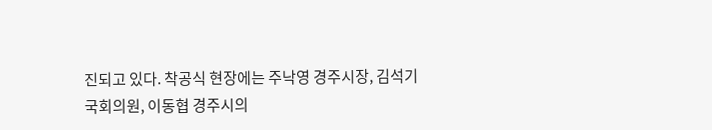진되고 있다. 착공식 현장에는 주낙영 경주시장, 김석기 국회의원, 이동협 경주시의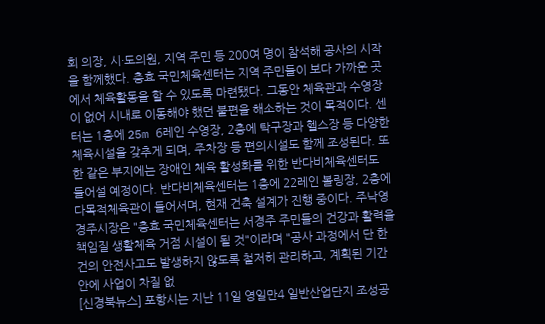회 의장, 시·도의원, 지역 주민 등 200여 명이 참석해 공사의 시작을 함께했다. 충효 국민체육센터는 지역 주민들이 보다 가까운 곳에서 체육활동을 할 수 있도록 마련됐다. 그동안 체육관과 수영장이 없어 시내로 이동해야 했던 불편을 해소하는 것이 목적이다. 센터는 1층에 25m 6레인 수영장, 2층에 탁구장과 헬스장 등 다양한 체육시설을 갖추게 되며, 주차장 등 편의시설도 함께 조성된다. 또한 같은 부지에는 장애인 체육 활성화를 위한 반다비체육센터도 들어설 예정이다. 반다비체육센터는 1층에 22레인 볼링장, 2층에 다목적체육관이 들어서며, 현재 건축 설계가 진행 중이다. 주낙영 경주시장은 "충효 국민체육센터는 서경주 주민들의 건강과 활력을 책임질 생활체육 거점 시설이 될 것"이라며 "공사 과정에서 단 한 건의 안전사고도 발생하지 않도록 철저히 관리하고, 계획된 기간 안에 사업이 차질 없
[신경북뉴스] 포항시는 지난 11일 영일만4 일반산업단지 조성공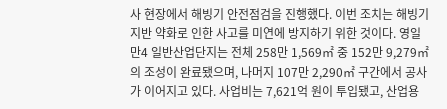사 현장에서 해빙기 안전점검을 진행했다. 이번 조치는 해빙기 지반 약화로 인한 사고를 미연에 방지하기 위한 것이다. 영일만4 일반산업단지는 전체 258만 1,569㎡ 중 152만 9,279㎡의 조성이 완료됐으며, 나머지 107만 2,290㎡ 구간에서 공사가 이어지고 있다. 사업비는 7,621억 원이 투입됐고, 산업용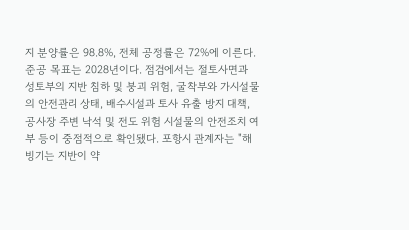지 분양률은 98.8%, 전체 공정률은 72%에 이른다. 준공 목표는 2028년이다. 점검에서는 절토사면과 성토부의 지반 침하 및 붕괴 위험, 굴착부와 가시설물의 안전관리 상태, 배수시설과 토사 유출 방지 대책, 공사장 주변 낙석 및 전도 위험 시설물의 안전조치 여부 등이 중점적으로 확인됐다. 포항시 관계자는 "해빙기는 지반이 약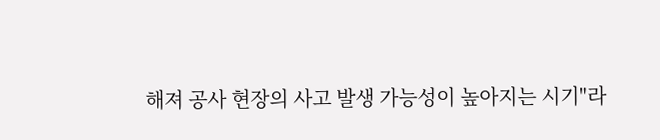해져 공사 현장의 사고 발생 가능성이 높아지는 시기"라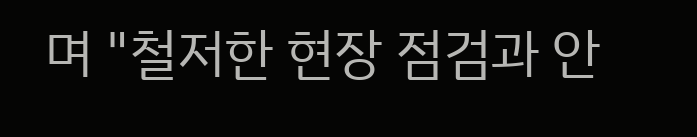며 "철저한 현장 점검과 안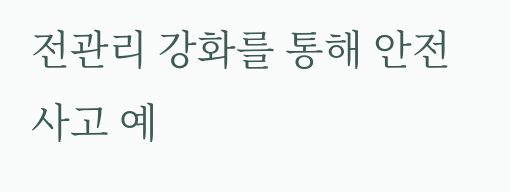전관리 강화를 통해 안전사고 예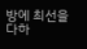방에 최선을 다하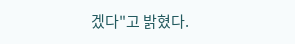겠다"고 밝혔다.